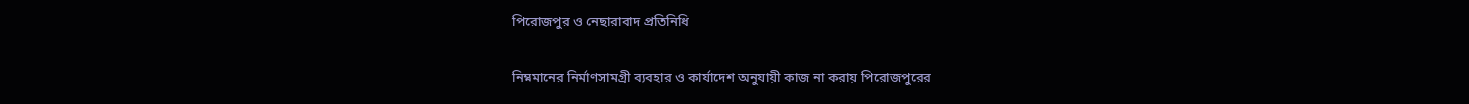পিরোজপুর ও নেছারাবাদ প্রতিনিধি

নিম্নমানের নির্মাণসামগ্রী ব্যবহার ও কার্যাদেশ অনুযায়ী কাজ না করায় পিরোজপুরের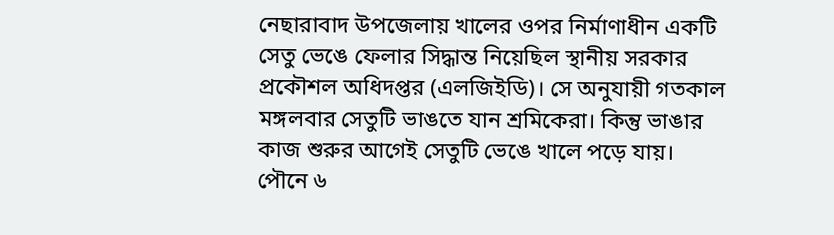নেছারাবাদ উপজেলায় খালের ওপর নির্মাণাধীন একটি সেতু ভেঙে ফেলার সিদ্ধান্ত নিয়েছিল স্থানীয় সরকার প্রকৌশল অধিদপ্তর (এলজিইডি)। সে অনুযায়ী গতকাল মঙ্গলবার সেতুটি ভাঙতে যান শ্রমিকেরা। কিন্তু ভাঙার কাজ শুরুর আগেই সেতুটি ভেঙে খালে পড়ে যায়।
পৌনে ৬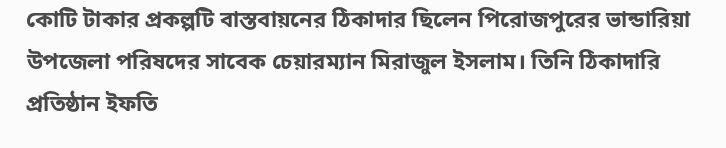কোটি টাকার প্রকল্পটি বাস্তবায়নের ঠিকাদার ছিলেন পিরোজপুরের ভান্ডারিয়া উপজেলা পরিষদের সাবেক চেয়ারম্যান মিরাজুল ইসলাম। তিনি ঠিকাদারি প্রতিষ্ঠান ইফতি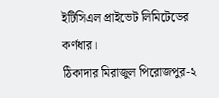ইটিসিএল প্রাইভেট লিমিটেডের কর্ণধার।
ঠিকাদার মিরাজুল পিরোজপুর-২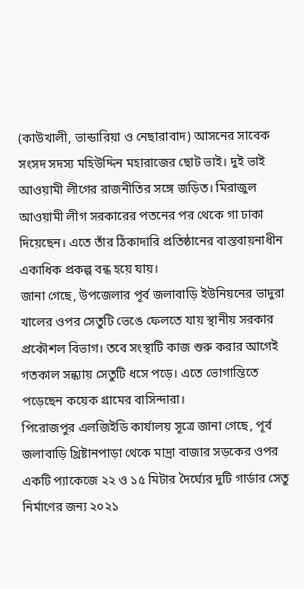(কাউখালী, ভান্ডারিয়া ও নেছারাবাদ) আসনের সাবেক সংসদ সদস্য মহিউদ্দিন মহারাজের ছোট ভাই। দুই ভাই আওয়ামী লীগের রাজনীতির সঙ্গে জড়িত। মিরাজুল আওয়ামী লীগ সরকারের পতনের পর থেকে গা ঢাকা দিয়েছেন। এতে তাঁর ঠিকাদারি প্রতিষ্ঠানের বাস্তবায়নাধীন একাধিক প্রকল্প বন্ধ হয়ে যায়।
জানা গেছে, উপজেলার পূর্ব জলাবাড়ি ইউনিয়নের ভাদুরা খালের ওপর সেতুটি ভেঙে ফেলতে যায় স্থানীয় সরকার প্রকৌশল বিভাগ। তবে সংস্থাটি কাজ শুরু করার আগেই গতকাল সন্ধ্যায় সেতুটি ধসে পড়ে। এতে ভোগান্তিতে পড়েছেন কয়েক গ্রামের বাসিন্দারা।
পিরোজপুর এলজিইডি কার্যালয় সূত্রে জানা গেছে, পূর্ব জলাবাড়ি খ্রিষ্টানপাড়া থেকে মাদ্রা বাজার সড়কের ওপর একটি প্যাকেজে ২২ ও ১৫ মিটার দৈর্ঘ্যের দুটি গার্ডার সেতু নির্মাণের জন্য ২০২১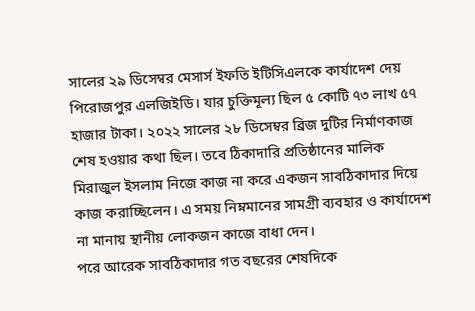সালের ২৯ ডিসেম্বর মেসার্স ইফতি ইটিসিএলকে কার্যাদেশ দেয় পিরোজপুর এলজিইডি। যার চুক্তিমূল্য ছিল ৫ কোটি ৭৩ লাখ ৫৭ হাজার টাকা। ২০২২ সালের ২৮ ডিসেম্বর ব্রিজ দুটির নির্মাণকাজ শেষ হওয়ার কথা ছিল। তবে ঠিকাদারি প্রতিষ্ঠানের মালিক মিরাজুল ইসলাম নিজে কাজ না করে একজন সাবঠিকাদার দিয়ে কাজ করাচ্ছিলেন। এ সময় নিম্নমানের সামগ্রী ব্যবহার ও কার্যাদেশ না মানায় স্থানীয় লোকজন কাজে বাধা দেন।
পরে আরেক সাবঠিকাদার গত বছরের শেষদিকে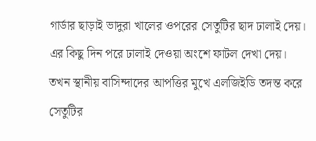গার্ডার ছাড়াই ভাদুরা খালের ওপরের সেতুটির ছাদ ঢালাই দেয়। এর কিছু দিন পরে ঢালাই দেওয়া অংশে ফাটল দেখা দেয়। তখন স্থানীয় বাসিন্দাদের আপত্তির মুখে এলজিইডি তদন্ত করে সেতুটির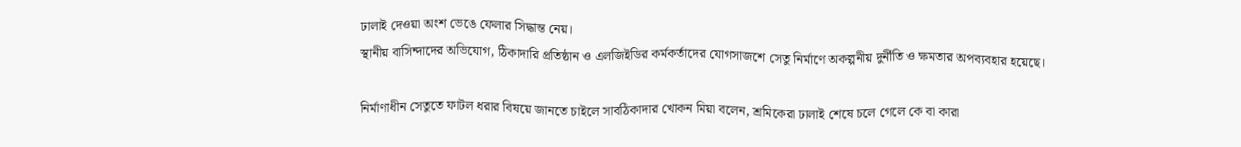ঢালাই দেওয়া অংশ ভেঙে ফেলার সিদ্ধান্ত নেয়।
স্থানীয় বাসিন্দাদের অভিযোগ, ঠিকাদারি প্রতিষ্ঠান ও এলজিইডির কর্মকর্তাদের যোগসাজশে সেতু নির্মাণে অকল্পনীয় দুর্নীতি ও ক্ষমতার অপব্যবহার হয়েছে।

নির্মাণাধীন সেতুতে ফাটল ধরার বিষয়ে জানতে চাইলে সাবঠিকাদার খোকন মিয়া বলেন, শ্রমিকেরা ঢালাই শেষে চলে গেলে কে বা কারা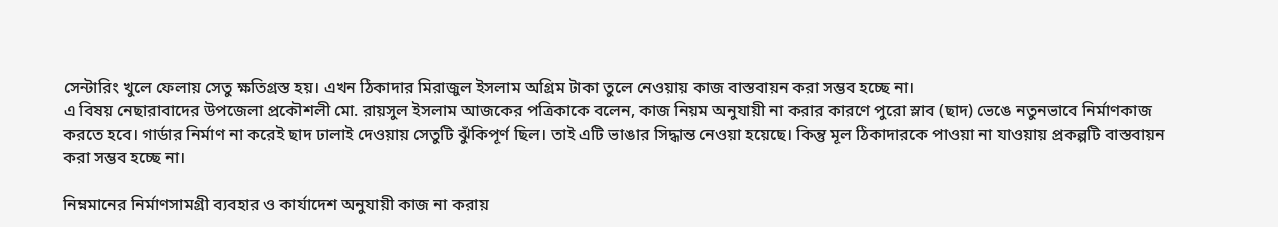সেন্টারিং খুলে ফেলায় সেতু ক্ষতিগ্রস্ত হয়। এখন ঠিকাদার মিরাজুল ইসলাম অগ্রিম টাকা তুলে নেওয়ায় কাজ বাস্তবায়ন করা সম্ভব হচ্ছে না।
এ বিষয় নেছারাবাদের উপজেলা প্রকৌশলী মো. রায়সুল ইসলাম আজকের পত্রিকাকে বলেন, কাজ নিয়ম অনুযায়ী না করার কারণে পুরো স্লাব (ছাদ) ভেঙে নতুনভাবে নির্মাণকাজ করতে হবে। গার্ডার নির্মাণ না করেই ছাদ ঢালাই দেওয়ায় সেতুটি ঝুঁকিপূর্ণ ছিল। তাই এটি ভাঙার সিদ্ধান্ত নেওয়া হয়েছে। কিন্তু মূল ঠিকাদারকে পাওয়া না যাওয়ায় প্রকল্পটি বাস্তবায়ন করা সম্ভব হচ্ছে না।

নিম্নমানের নির্মাণসামগ্রী ব্যবহার ও কার্যাদেশ অনুযায়ী কাজ না করায়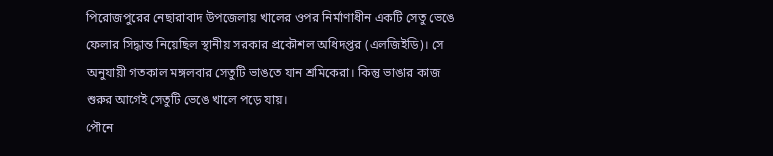পিরোজপুরের নেছারাবাদ উপজেলায় খালের ওপর নির্মাণাধীন একটি সেতু ভেঙে ফেলার সিদ্ধান্ত নিয়েছিল স্থানীয় সরকার প্রকৌশল অধিদপ্তর (এলজিইডি)। সে অনুযায়ী গতকাল মঙ্গলবার সেতুটি ভাঙতে যান শ্রমিকেরা। কিন্তু ভাঙার কাজ শুরুর আগেই সেতুটি ভেঙে খালে পড়ে যায়।
পৌনে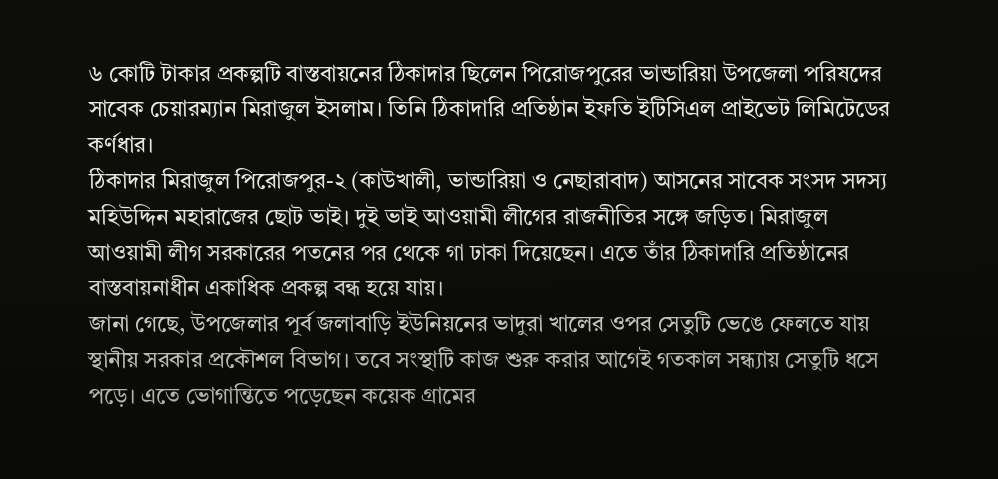৬ কোটি টাকার প্রকল্পটি বাস্তবায়নের ঠিকাদার ছিলেন পিরোজপুরের ভান্ডারিয়া উপজেলা পরিষদের সাবেক চেয়ারম্যান মিরাজুল ইসলাম। তিনি ঠিকাদারি প্রতিষ্ঠান ইফতি ইটিসিএল প্রাইভেট লিমিটেডের কর্ণধার।
ঠিকাদার মিরাজুল পিরোজপুর-২ (কাউখালী, ভান্ডারিয়া ও নেছারাবাদ) আসনের সাবেক সংসদ সদস্য মহিউদ্দিন মহারাজের ছোট ভাই। দুই ভাই আওয়ামী লীগের রাজনীতির সঙ্গে জড়িত। মিরাজুল আওয়ামী লীগ সরকারের পতনের পর থেকে গা ঢাকা দিয়েছেন। এতে তাঁর ঠিকাদারি প্রতিষ্ঠানের বাস্তবায়নাধীন একাধিক প্রকল্প বন্ধ হয়ে যায়।
জানা গেছে, উপজেলার পূর্ব জলাবাড়ি ইউনিয়নের ভাদুরা খালের ওপর সেতুটি ভেঙে ফেলতে যায় স্থানীয় সরকার প্রকৌশল বিভাগ। তবে সংস্থাটি কাজ শুরু করার আগেই গতকাল সন্ধ্যায় সেতুটি ধসে পড়ে। এতে ভোগান্তিতে পড়েছেন কয়েক গ্রামের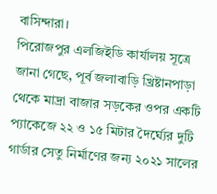বাসিন্দারা।
পিরোজপুর এলজিইডি কার্যালয় সূত্রে জানা গেছে, পূর্ব জলাবাড়ি খ্রিষ্টানপাড়া থেকে মাদ্রা বাজার সড়কের ওপর একটি প্যাকেজে ২২ ও ১৫ মিটার দৈর্ঘ্যের দুটি গার্ডার সেতু নির্মাণের জন্য ২০২১ সালের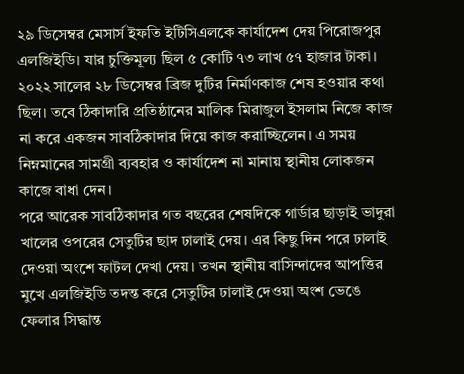২৯ ডিসেম্বর মেসার্স ইফতি ইটিসিএলকে কার্যাদেশ দেয় পিরোজপুর এলজিইডি। যার চুক্তিমূল্য ছিল ৫ কোটি ৭৩ লাখ ৫৭ হাজার টাকা। ২০২২ সালের ২৮ ডিসেম্বর ব্রিজ দুটির নির্মাণকাজ শেষ হওয়ার কথা ছিল। তবে ঠিকাদারি প্রতিষ্ঠানের মালিক মিরাজুল ইসলাম নিজে কাজ না করে একজন সাবঠিকাদার দিয়ে কাজ করাচ্ছিলেন। এ সময় নিম্নমানের সামগ্রী ব্যবহার ও কার্যাদেশ না মানায় স্থানীয় লোকজন কাজে বাধা দেন।
পরে আরেক সাবঠিকাদার গত বছরের শেষদিকে গার্ডার ছাড়াই ভাদুরা খালের ওপরের সেতুটির ছাদ ঢালাই দেয়। এর কিছু দিন পরে ঢালাই দেওয়া অংশে ফাটল দেখা দেয়। তখন স্থানীয় বাসিন্দাদের আপত্তির মুখে এলজিইডি তদন্ত করে সেতুটির ঢালাই দেওয়া অংশ ভেঙে ফেলার সিদ্ধান্ত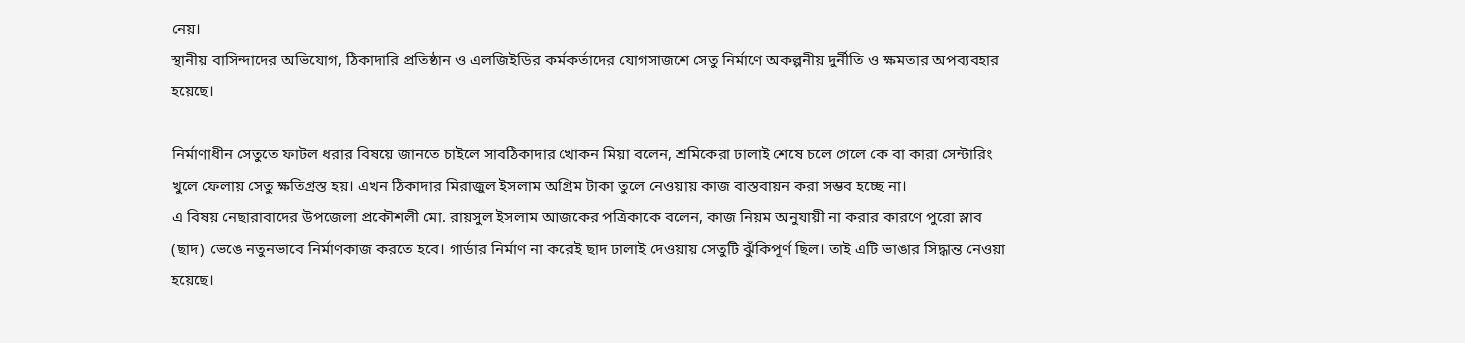নেয়।
স্থানীয় বাসিন্দাদের অভিযোগ, ঠিকাদারি প্রতিষ্ঠান ও এলজিইডির কর্মকর্তাদের যোগসাজশে সেতু নির্মাণে অকল্পনীয় দুর্নীতি ও ক্ষমতার অপব্যবহার হয়েছে।

নির্মাণাধীন সেতুতে ফাটল ধরার বিষয়ে জানতে চাইলে সাবঠিকাদার খোকন মিয়া বলেন, শ্রমিকেরা ঢালাই শেষে চলে গেলে কে বা কারা সেন্টারিং খুলে ফেলায় সেতু ক্ষতিগ্রস্ত হয়। এখন ঠিকাদার মিরাজুল ইসলাম অগ্রিম টাকা তুলে নেওয়ায় কাজ বাস্তবায়ন করা সম্ভব হচ্ছে না।
এ বিষয় নেছারাবাদের উপজেলা প্রকৌশলী মো. রায়সুল ইসলাম আজকের পত্রিকাকে বলেন, কাজ নিয়ম অনুযায়ী না করার কারণে পুরো স্লাব (ছাদ) ভেঙে নতুনভাবে নির্মাণকাজ করতে হবে। গার্ডার নির্মাণ না করেই ছাদ ঢালাই দেওয়ায় সেতুটি ঝুঁকিপূর্ণ ছিল। তাই এটি ভাঙার সিদ্ধান্ত নেওয়া হয়েছে।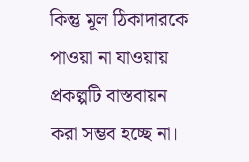কিন্তু মূল ঠিকাদারকে পাওয়া না যাওয়ায় প্রকল্পটি বাস্তবায়ন করা সম্ভব হচ্ছে না।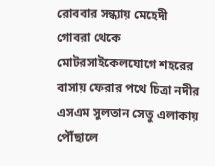রোববার সন্ধ্যায় মেহেদী গোবরা থেকে মোটরসাইকেলযোগে শহরের বাসায় ফেরার পথে চিত্রা নদীর এসএম সুলতান সেতু এলাকায় পৌঁছালে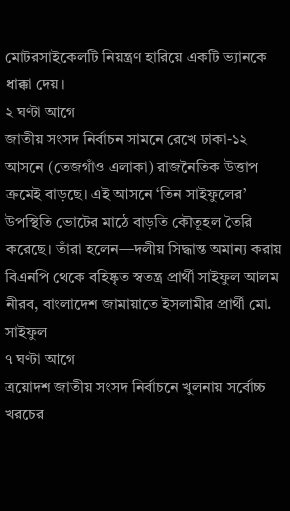মোটরসাইকেলটি নিয়ন্ত্রণ হারিয়ে একটি ভ্যানকে ধাক্কা দেয়।
২ ঘণ্টা আগে
জাতীয় সংসদ নির্বাচন সামনে রেখে ঢাকা-১২ আসনে (তেজগাঁও এলাকা) রাজনৈতিক উত্তাপ ক্রমেই বাড়ছে। এই আসনে ‘তিন সাইফুলের’ উপস্থিতি ভোটের মাঠে বাড়তি কৌতূহল তৈরি করেছে। তাঁরা হলেন—দলীয় সিদ্ধান্ত অমান্য করায় বিএনপি থেকে বহিষ্কৃত স্বতন্ত্র প্রার্থী সাইফুল আলম নীরব, বাংলাদেশ জামায়াতে ইসলামীর প্রার্থী মো. সাইফুল
৭ ঘণ্টা আগে
ত্রয়োদশ জাতীয় সংসদ নির্বাচনে খুলনায় সর্বোচ্চ খরচের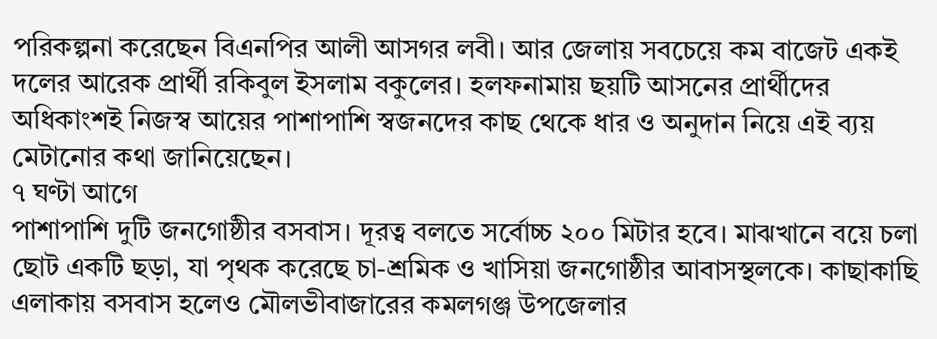পরিকল্পনা করেছেন বিএনপির আলী আসগর লবী। আর জেলায় সবচেয়ে কম বাজেট একই দলের আরেক প্রার্থী রকিবুল ইসলাম বকুলের। হলফনামায় ছয়টি আসনের প্রার্থীদের অধিকাংশই নিজস্ব আয়ের পাশাপাশি স্বজনদের কাছ থেকে ধার ও অনুদান নিয়ে এই ব্যয় মেটানোর কথা জানিয়েছেন।
৭ ঘণ্টা আগে
পাশাপাশি দুটি জনগোষ্ঠীর বসবাস। দূরত্ব বলতে সর্বোচ্চ ২০০ মিটার হবে। মাঝখানে বয়ে চলা ছোট একটি ছড়া, যা পৃথক করেছে চা-শ্রমিক ও খাসিয়া জনগোষ্ঠীর আবাসস্থলকে। কাছাকাছি এলাকায় বসবাস হলেও মৌলভীবাজারের কমলগঞ্জ উপজেলার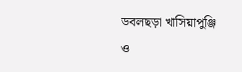ডবলছড়া খাসিয়াপুঞ্জি ও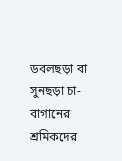ডবলছড়া বা সুনছড়া চা-বাগানের শ্রমিকদের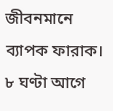জীবনমানে ব্যাপক ফারাক।
৮ ঘণ্টা আগে